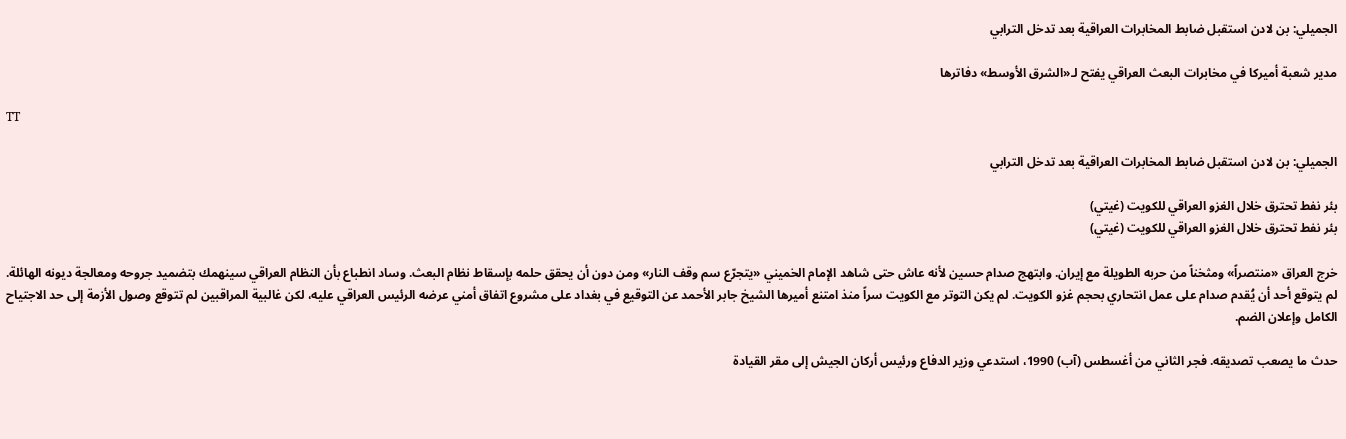الجميلي: بن لادن استقبل ضابط المخابرات العراقية بعد تدخل الترابي

مدير شعبة أميركا في مخابرات البعث العراقي يفتح لـ«الشرق الأوسط» دفاترها

TT

الجميلي: بن لادن استقبل ضابط المخابرات العراقية بعد تدخل الترابي

بئر نفط تحترق خلال الغزو العراقي للكويت (غيتي)
بئر نفط تحترق خلال الغزو العراقي للكويت (غيتي)

خرج العراق «منتصراً» ومثخناً من حربه الطويلة مع إيران. وابتهج صدام حسين لأنه عاش حتى شاهد الإمام الخميني «يتجرّع سم وقف النار» ومن دون أن يحقق حلمه بإسقاط نظام البعث. وساد انطباع بأن النظام العراقي سينهمك بتضميد جروحه ومعالجة ديونه الهائلة. لم يتوقع أحد أن يُقدم صدام على عمل انتحاري بحجم غزو الكويت. لم يكن التوتر مع الكويت سراً منذ امتنع أميرها الشيخ جابر الأحمد عن التوقيع في بغداد على مشروع اتفاق أمني عرضه الرئيس العراقي عليه، لكن غالبية المراقبين لم تتوقع وصول الأزمة إلى حد الاجتياح الكامل وإعلان الضم.

حدث ما يصعب تصديقه. فجر الثاني من أغسطس (آب) 1990، استدعي وزير الدفاع ورئيس أركان الجيش إلى مقر القيادة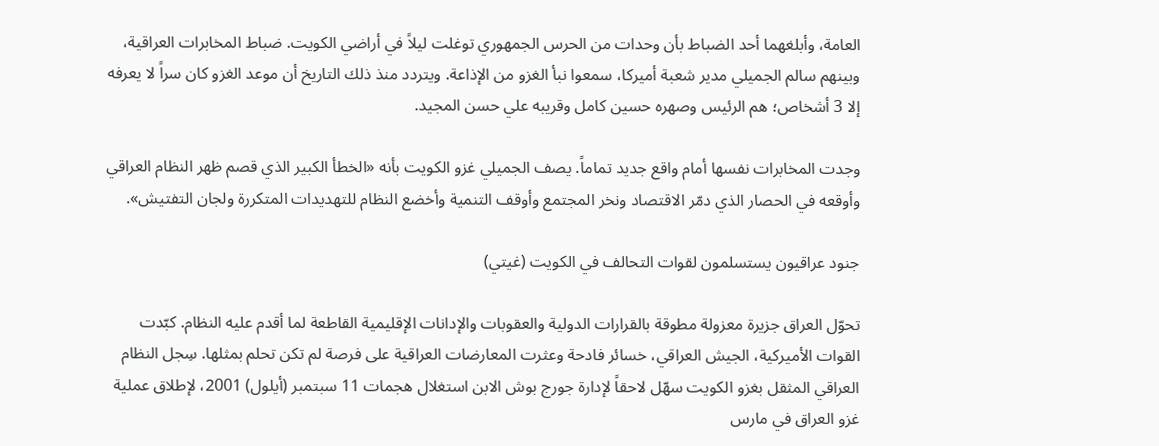العامة، وأبلغهما أحد الضباط بأن وحدات من الحرس الجمهوري توغلت ليلاً في أراضي الكويت. ضباط المخابرات العراقية، وبينهم سالم الجميلي مدير شعبة أميركا، سمعوا نبأ الغزو من الإذاعة. ويتردد منذ ذلك التاريخ أن موعد الغزو كان سراً لا يعرفه إلا 3 أشخاص؛ هم الرئيس وصهره حسين كامل وقريبه علي حسن المجيد.

وجدت المخابرات نفسها أمام واقع جديد تماماً. يصف الجميلي غزو الكويت بأنه «الخطأ الكبير الذي قصم ظهر النظام العراقي وأوقعه في الحصار الذي دمّر الاقتصاد ونخر المجتمع وأوقف التنمية وأخضع النظام للتهديدات المتكررة ولجان التفتيش».

جنود عراقيون يستسلمون لقوات التحالف في الكويت (غيتي)

تحوّل العراق جزيرة معزولة مطوقة بالقرارات الدولية والعقوبات والإدانات الإقليمية القاطعة لما أقدم عليه النظام. كبّدت القوات الأميركية، الجيش العراقي، خسائر فادحة وعثرت المعارضات العراقية على فرصة لم تكن تحلم بمثلها. سِجل النظام العراقي المثقل بغزو الكويت سهّل لاحقاً لإدارة جورج بوش الابن استغلال هجمات 11 سبتمبر (أيلول) 2001، لإطلاق عملية غزو العراق في مارس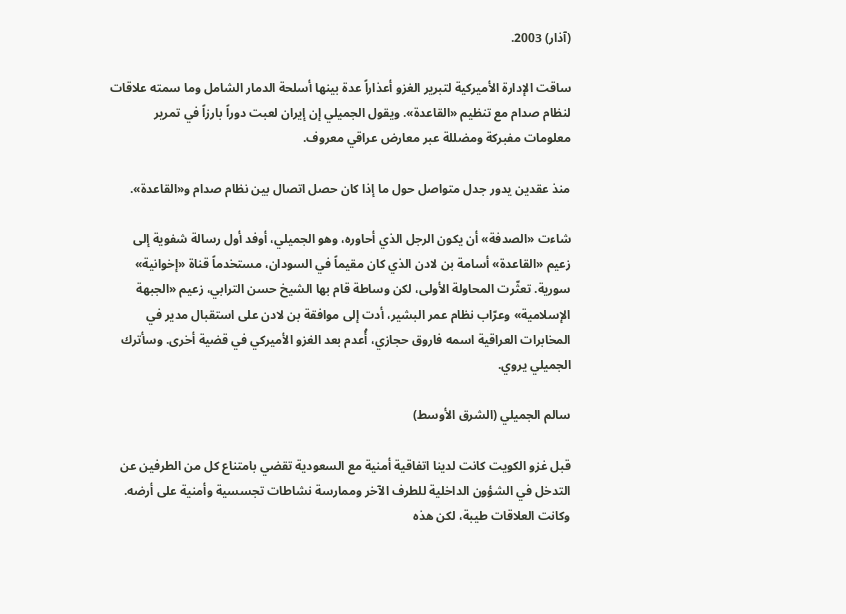(آذار) 2003.

ساقت الإدارة الأميركية لتبرير الغزو أعذاراً عدة بينها أسلحة الدمار الشامل وما سمته علاقات لنظام صدام مع تنظيم «القاعدة». ويقول الجميلي إن إيران لعبت دوراً بارزاً في تمرير معلومات مفبركة ومضللة عبر معارض عراقي معروف.

منذ عقدين يدور جدل متواصل حول ما إذا كان حصل اتصال بين نظام صدام و«القاعدة».

شاءت «الصدفة» أن يكون الرجل الذي أحاوره، وهو الجميلي، أوفد أول رسالة شفوية إلى زعيم «القاعدة» أسامة بن لادن الذي كان مقيماً في السودان، مستخدماً قناة «إخوانية» سورية. تعثّرت المحاولة الأولى، لكن وساطة قام بها الشيخ حسن الترابي، زعيم «الجبهة الإسلامية» وعرّاب نظام عمر البشير، أدت إلى موافقة بن لادن على استقبال مدير في المخابرات العراقية اسمه فاروق حجازي، أُعدم بعد الغزو الأميركي في قضية أخرى. وسأترك الجميلي يروي.

سالم الجميلي (الشرق الأوسط)

قبل غزو الكويت كانت لدينا اتفاقية أمنية مع السعودية تقضي بامتناع كل من الطرفين عن التدخل في الشؤون الداخلية للطرف الآخر وممارسة نشاطات تجسسية وأمنية على أرضه. وكانت العلاقات طيبة، لكن هذه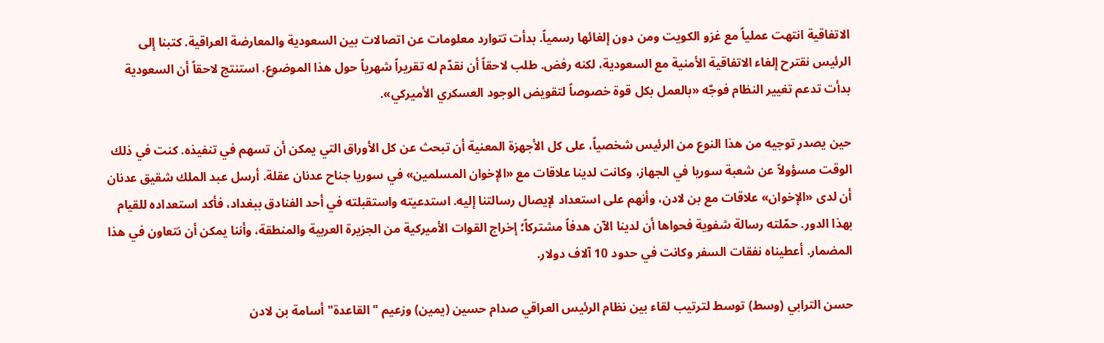الاتفاقية انتهت عملياً مع غزو الكويت ومن دون إلغائها رسمياً. بدأت تتوارد معلومات عن اتصالات بين السعودية والمعارضة العراقية. كتبنا إلى الرئيس نقترح إلغاء الاتفاقية الأمنية مع السعودية، لكنه رفض. طلب لاحقاً أن نقدّم له تقريراً شهرياً حول هذا الموضوع. استنتج لاحقاً أن السعودية بدأت تدعم تغيير النظام فوجّه «بالعمل بكل قوة خصوصاً لتقويض الوجود العسكري الأميركي».

حين يصدر توجيه من هذا النوع من الرئيس شخصياً، على كل الأجهزة المعنية أن تبحث عن كل الأوراق التي يمكن أن تسهم في تنفيذه. كنت في ذلك الوقت مسؤولاً عن شعبة سوريا في الجهاز، وكانت لدينا علاقات مع «الإخوان المسلمين» في سوريا جناح عدنان عقلة. أرسل عبد الملك شقيق عدنان أن لدى «الإخوان» علاقات مع بن لادن، وأنهم على استعداد لإيصال رسالتنا إليه. استدعيته واستقبلته في أحد الفنادق ببغداد، فأكد استعداده للقيام بهذا الدور. حمّلته رسالة شفوية فحواها أن لدينا الآن هدفاً مشتركاً؛ إخراج القوات الأميركية من الجزيرة العربية والمنطقة، وأننا يمكن أن نتعاون في هذا المضمار. أعطيناه نفقات السفر وكانت في حدود 10 آلاف دولار.

حسن الترابي (وسط) توسط لترتيب لقاء بين نظام الرئيس العراقي صدام حسين (يمين) وزعيم "القاعدة" أسامة بن لادن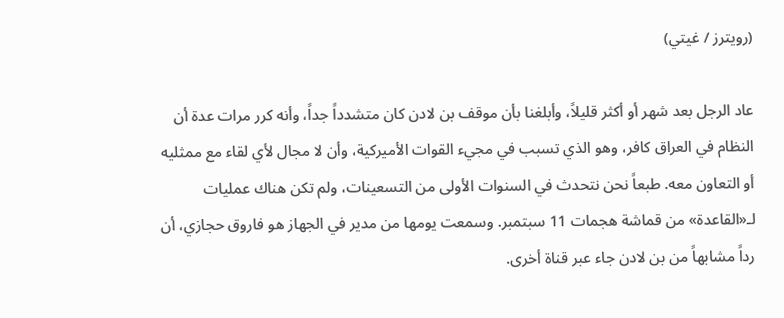(رويترز / غيتي)

عاد الرجل بعد شهر أو أكثر قليلاً، وأبلغنا بأن موقف بن لادن كان متشدداً جداً، وأنه كرر مرات عدة أن النظام في العراق كافر، وهو الذي تسبب في مجيء القوات الأميركية، وأن لا مجال لأي لقاء مع ممثليه أو التعاون معه. طبعاً نحن نتحدث في السنوات الأولى من التسعينات، ولم تكن هناك عمليات لـ«القاعدة» من قماشة هجمات 11 سبتمبر. وسمعت يومها من مدير في الجهاز هو فاروق حجازي، أن رداً مشابهاً من بن لادن جاء عبر قناة أخرى.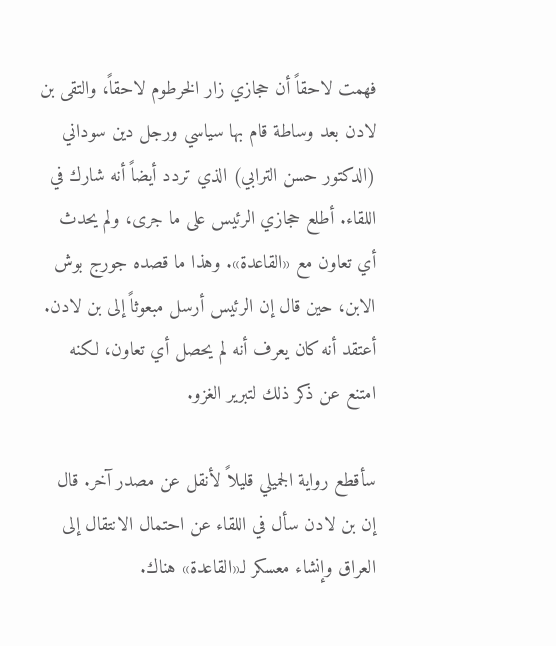فهمت لاحقاً أن حجازي زار الخرطوم لاحقاً، والتقى بن لادن بعد وساطة قام بها سياسي ورجل دين سوداني (الدكتور حسن الترابي) الذي تردد أيضاً أنه شارك في اللقاء. أطلع حجازي الرئيس على ما جرى، ولم يحدث أي تعاون مع «القاعدة». وهذا ما قصده جورج بوش الابن، حين قال إن الرئيس أرسل مبعوثاً إلى بن لادن. أعتقد أنه كان يعرف أنه لم يحصل أي تعاون، لكنه امتنع عن ذكر ذلك لتبرير الغزو.

سأقطع رواية الجميلي قليلاً لأنقل عن مصدر آخر. قال إن بن لادن سأل في اللقاء عن احتمال الانتقال إلى العراق وإنشاء معسكر لـ«القاعدة» هناك.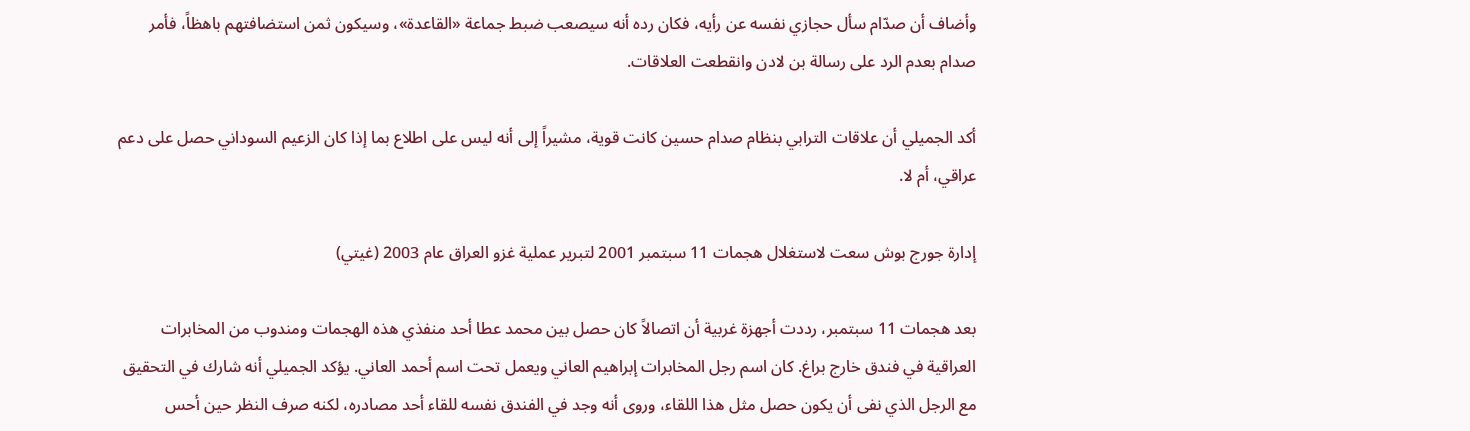وأضاف أن صدّام سأل حجازي نفسه عن رأيه، فكان رده أنه سيصعب ضبط جماعة «القاعدة»، وسيكون ثمن استضافتهم باهظاً، فأمر صدام بعدم الرد على رسالة بن لادن وانقطعت العلاقات.

أكد الجميلي أن علاقات الترابي بنظام صدام حسين كانت قوية، مشيراً إلى أنه ليس على اطلاع بما إذا كان الزعيم السوداني حصل على دعم عراقي، أم لا.

إدارة جورج بوش سعت لاستغلال هجمات 11 سبتمبر 2001 لتبرير عملية غزو العراق عام 2003 (غيتي)

بعد هجمات 11 سبتمبر، رددت أجهزة غربية أن اتصالاً كان حصل بين محمد عطا أحد منفذي هذه الهجمات ومندوب من المخابرات العراقية في فندق خارج براغ. كان اسم رجل المخابرات إبراهيم العاني ويعمل تحت اسم أحمد العاني. يؤكد الجميلي أنه شارك في التحقيق مع الرجل الذي نفى أن يكون حصل مثل هذا اللقاء، وروى أنه وجد في الفندق نفسه للقاء أحد مصادره، لكنه صرف النظر حين أحس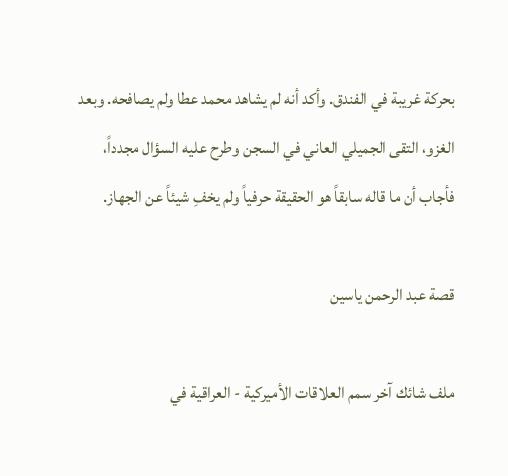بحركة غريبة في الفندق. وأكد أنه لم يشاهد محمد عطا ولم يصافحه. وبعد الغزو، التقى الجميلي العاني في السجن وطرح عليه السؤال مجدداً، فأجاب أن ما قاله سابقاً هو الحقيقة حرفياً ولم يخفِ شيئاً عن الجهاز.

قصة عبد الرحمن ياسين

ملف شائك آخر سمم العلاقات الأميركية - العراقية في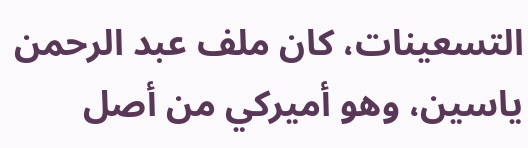التسعينات، كان ملف عبد الرحمن ياسين، وهو أميركي من أصل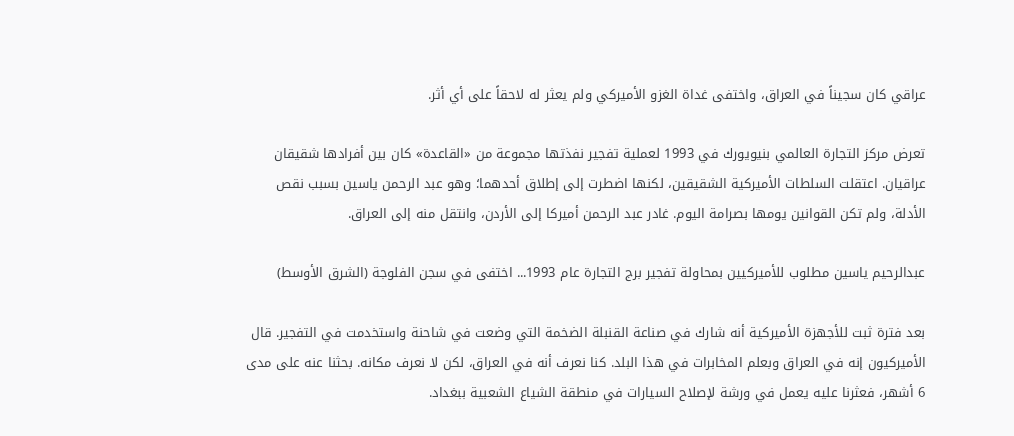عراقي كان سجيناً في العراق، واختفى غداة الغزو الأميركي ولم يعثر له لاحقاً على أي أثر.

تعرض مركز التجارة العالمي بنيويورك في 1993 لعملية تفجير نفذتها مجموعة من «القاعدة» كان بين أفرادها شقيقان عراقيان. اعتقلت السلطات الأميركية الشقيقين، لكنها اضطرت إلى إطلاق أحدهما؛ وهو عبد الرحمن ياسين بسبب نقص الأدلة، ولم تكن القوانين يومها بصرامة اليوم. غادر عبد الرحمن أميركا إلى الأردن، وانتقل منه إلى العراق.

عبدالرحيم ياسين مطلوب للأميركيين بمحاولة تفجير برج التجارة عام 1993... اختفى في سجن الفلوجة (الشرق الأوسط)

بعد فترة ثبت للأجهزة الأميركية أنه شارك في صناعة القنبلة الضخمة التي وضعت في شاحنة واستخدمت في التفجير. قال الأميركيون إنه في العراق وبعلم المخابرات في هذا البلد. كنا نعرف أنه في العراق، لكن لا نعرف مكانه. بحثنا عنه على مدى 6 أشهر، فعثرنا عليه يعمل في ورشة لإصلاح السيارات في منطقة الشياع الشعبية ببغداد.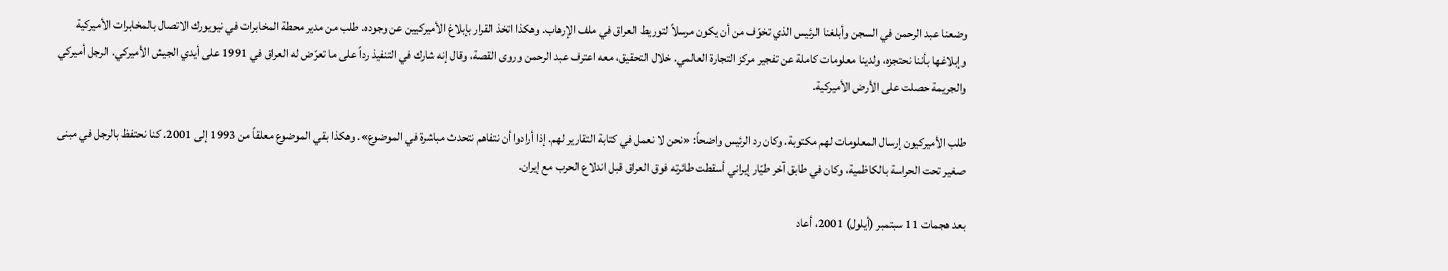وضعنا عبد الرحمن في السجن وأبلغنا الرئيس الذي تخوّف من أن يكون مرسلاً لتوريط العراق في ملف الإرهاب. وهكذا اتخذ القرار بإبلاغ الأميركيين عن وجوده. طلب من مدير محطة المخابرات في نيويورك الاتصال بالمخابرات الأميركية وإبلاغها بأننا نحتجزه، ولدينا معلومات كاملة عن تفجير مركز التجارة العالمي. خلال التحقيق، معه اعترف عبد الرحمن وروى القصة، وقال إنه شارك في التنفيذ رداً على ما تعرّض له العراق في 1991 على أيدي الجيش الأميركي. الرجل أميركي والجريمة حصلت على الأرض الأميركية.

طلب الأميركيون إرسال المعلومات لهم مكتوبة. وكان رد الرئيس واضحاً: «نحن لا نعمل في كتابة التقارير لهم. إذا أرادوا أن نتفاهم نتحدث مباشرة في الموضوع». وهكذا بقي الموضوع معلقاً من 1993 إلى 2001. كنا نحتفظ بالرجل في مبنى صغير تحت الحراسة بالكاظمية، وكان في طابق آخر طيّار إيراني أسقطت طائرته فوق العراق قبل اندلاع الحرب مع إيران.

بعد هجمات 11 سبتمبر (أيلول) 2001، أعاد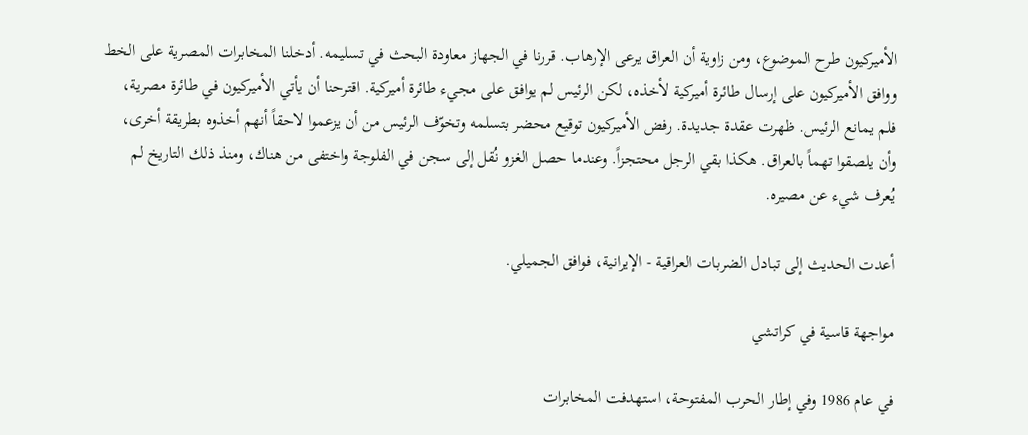الأميركيون طرح الموضوع، ومن زاوية أن العراق يرعى الإرهاب. قررنا في الجهاز معاودة البحث في تسليمه. أدخلنا المخابرات المصرية على الخط ووافق الأميركيون على إرسال طائرة أميركية لأخذه، لكن الرئيس لم يوافق على مجيء طائرة أميركية. اقترحنا أن يأتي الأميركيون في طائرة مصرية، فلم يمانع الرئيس. ظهرت عقدة جديدة. رفض الأميركيون توقيع محضر بتسلمه وتخوّف الرئيس من أن يزعموا لاحقاً أنهم أخذوه بطريقة أخرى، وأن يلصقوا تهماً بالعراق. هكذا بقي الرجل محتجزاً. وعندما حصل الغزو نُقل إلى سجن في الفلوجة واختفى من هناك، ومنذ ذلك التاريخ لم يُعرف شيء عن مصيره.

أعدت الحديث إلى تبادل الضربات العراقية - الإيرانية، فوافق الجميلي.

مواجهة قاسية في كراتشي

في عام 1986 وفي إطار الحرب المفتوحة، استهدفت المخابرات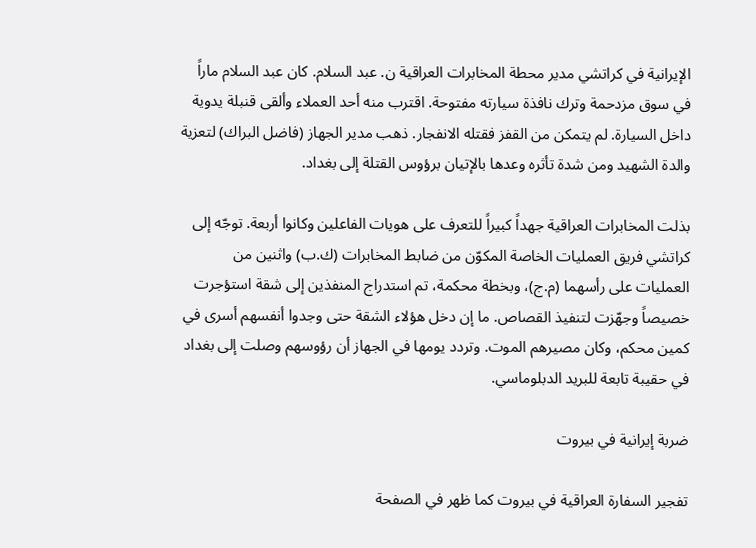الإيرانية في كراتشي مدير محطة المخابرات العراقية ن. عبد السلام. كان عبد السلام ماراً في سوق مزدحمة وترك نافذة سيارته مفتوحة. اقترب منه أحد العملاء وألقى قنبلة يدوية داخل السيارة. لم يتمكن من القفز فقتله الانفجار. ذهب مدير الجهاز (فاضل البراك) لتعزية والدة الشهيد ومن شدة تأثره وعدها بالإتيان برؤوس القتلة إلى بغداد.

بذلت المخابرات العراقية جهداً كبيراً للتعرف على هويات الفاعلين وكانوا أربعة. توجّه إلى كراتشي فريق العمليات الخاصة المكوّن من ضابط المخابرات (ك.ب) واثنين من العمليات على رأسهما (م.ج)، وبخطة محكمة، تم استدراج المنفذين إلى شقة استؤجرت خصيصاً وجهّزت لتنفيذ القصاص. ما إن دخل هؤلاء الشقة حتى وجدوا أنفسهم أسرى في كمين محكم، وكان مصيرهم الموت. وتردد يومها في الجهاز أن رؤوسهم وصلت إلى بغداد في حقيبة تابعة للبريد الدبلوماسي.

ضربة إيرانية في بيروت

تفجير السفارة العراقية في بيروت كما ظهر في الصفحة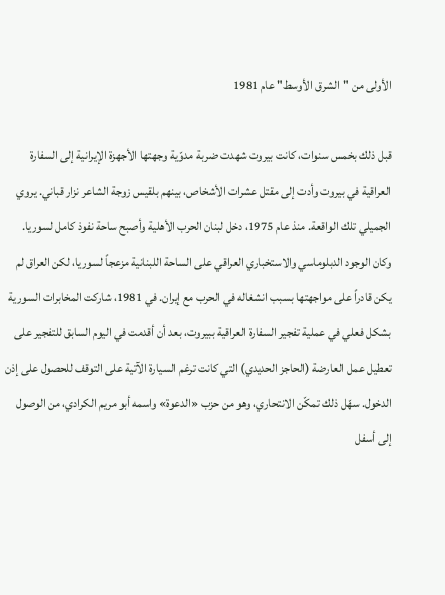الأولى من "الشرق الأوسط" عام 1981

قبل ذلك بخمس سنوات، كانت بيروت شهدت ضربة مدوّية وجهتها الأجهزة الإيرانية إلى السفارة العراقية في بيروت وأدت إلى مقتل عشرات الأشخاص، بينهم بلقيس زوجة الشاعر نزار قباني. يروي الجميلي تلك الواقعة. منذ عام 1975، دخل لبنان الحرب الأهلية وأصبح ساحة نفوذ كامل لسوريا. وكان الوجود الدبلوماسي والاستخباري العراقي على الساحة اللبنانية مزعجاً لسوريا، لكن العراق لم يكن قادراً على مواجهتها بسبب انشغاله في الحرب مع إيران. في 1981، شاركت المخابرات السورية بشكل فعلي في عملية تفجير السفارة العراقية ببيروت، بعد أن أقدمت في اليوم السابق للتفجير على تعطيل عمل العارضة (الحاجز الحديدي) التي كانت ترغم السيارة الآتية على التوقف للحصول على إذن الدخول. سهّل ذلك تمكّن الانتحاري، وهو من حزب «الدعوة» واسمه أبو مريم الكرادي، من الوصول إلى أسفل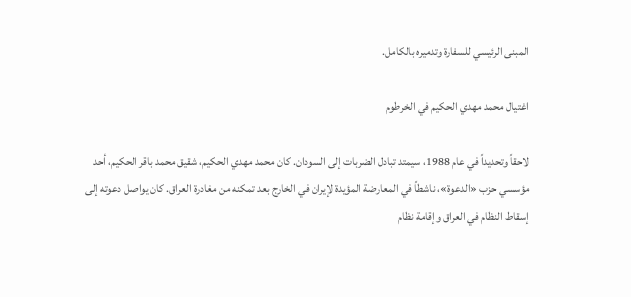المبنى الرئيسي للسفارة وتدميره بالكامل.

اغتيال محمد مهدي الحكيم في الخرطوم

لاحقاً وتحديداً في عام 1988، سيمتد تبادل الضربات إلى السودان. كان محمد مهدي الحكيم، شقيق محمد باقر الحكيم، أحد مؤسسي حزب «الدعوة»، ناشطاً في المعارضة المؤيدة لإيران في الخارج بعد تمكنه من مغادرة العراق. كان يواصل دعوته إلى إسقاط النظام في العراق وإقامة نظام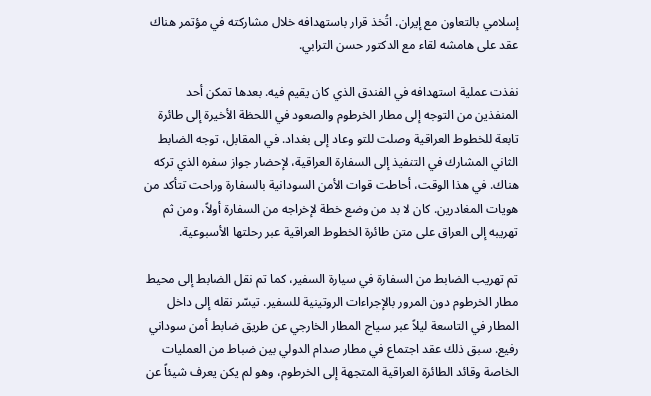إسلامي بالتعاون مع إيران. اتُخذ قرار باستهدافه خلال مشاركته في مؤتمر هناك عقد على هامشه لقاء مع الدكتور حسن الترابي.

نفذت عملية استهدافه في الفندق الذي كان يقيم فيه. بعدها تمكن أحد المنفذين من التوجه إلى مطار الخرطوم والصعود في اللحظة الأخيرة إلى طائرة تابعة للخطوط العراقية وصلت للتو وعاد إلى بغداد. في المقابل، توجه الضابط الثاني المشارك في التنفيذ إلى السفارة العراقية، لإحضار جواز سفره الذي تركه هناك. في هذا الوقت، أحاطت قوات الأمن السودانية بالسفارة وراحت تتأكد من هويات المغادرين. كان لا بد من وضع خطة لإخراجه من السفارة أولاً، ومن ثم تهريبه إلى العراق على متن طائرة الخطوط العراقية عبر رحلتها الأسبوعية.

تم تهريب الضابط من السفارة في سيارة السفير، كما تم نقل الضابط إلى محيط مطار الخرطوم دون المرور بالإجراءات الروتينية للسفير. تيسّر نقله إلى داخل المطار في التاسعة ليلاً عبر سياج المطار الخارجي عن طريق ضابط أمن سوداني رفيع. سبق ذلك عقد اجتماع في مطار صدام الدولي بين ضباط من العمليات الخاصة وقائد الطائرة العراقية المتجهة إلى الخرطوم، وهو لم يكن يعرف شيئاً عن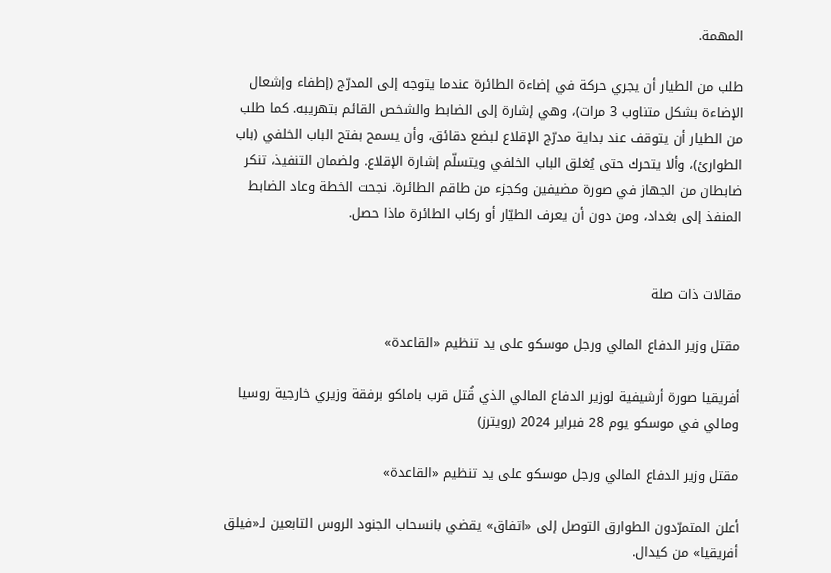المهمة.

طلب من الطيار أن يجري حركة في إضاءة الطائرة عندما يتوجه إلى المدرّج (إطفاء وإشعال الإضاءة بشكل متناوب 3 مرات)، وهي إشارة إلى الضابط والشخص القائم بتهريبه. كما طلب من الطيار أن يتوقف عند بداية مدرّج الإقلاع لبضع دقائق، وأن يسمح بفتح الباب الخلفي (باب الطوارئ)، وألا يتحرك حتى يُغلق الباب الخلفي ويتسلّم إشارة الإقلاع. ولضمان التنفيذ، تنكر ضابطان من الجهاز في صورة مضيفين وكجزء من طاقم الطائرة. نجحت الخطة وعاد الضابط المنفذ إلى بغداد، ومن دون أن يعرف الطيّار أو ركاب الطائرة ماذا حصل.


مقالات ذات صلة

مقتل وزير الدفاع المالي ورجل موسكو على يد تنظيم «القاعدة»

أفريقيا صورة أرشيفية لوزير الدفاع المالي الذي قُتل قرب باماكو برفقة وزيري خارجية روسيا ومالي في موسكو يوم 28 فبراير 2024 (رويترز)

مقتل وزير الدفاع المالي ورجل موسكو على يد تنظيم «القاعدة»

أعلن المتمرّدون الطوارق التوصل إلى «اتفاق» يقضي بانسحاب الجنود الروس التابعين لـ«فيلق أفريقيا» من كيدال.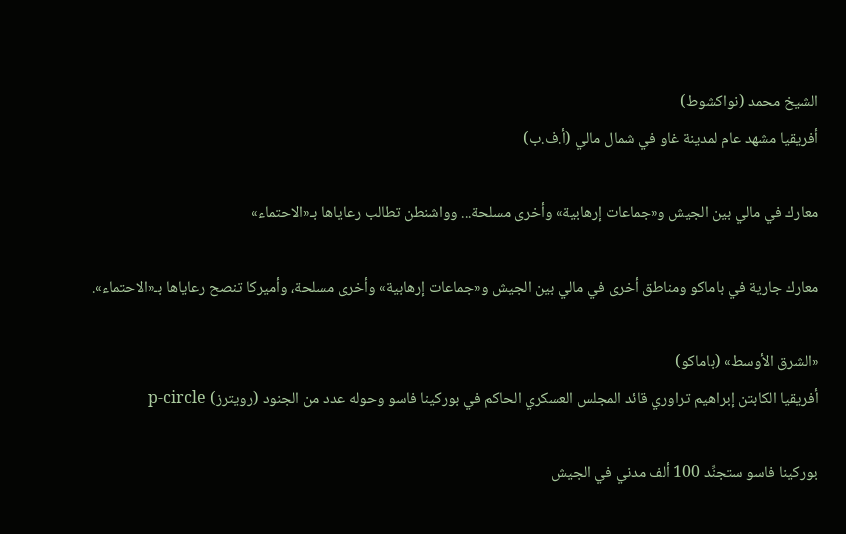الشيخ محمد (نواكشوط)
أفريقيا مشهد عام لمدينة غاو في شمال مالي (أ.ف.ب)

معارك في مالي بين الجيش و«جماعات إرهابية» وأخرى مسلحة... وواشنطن تطالب رعاياها بـ«الاحتماء»

معارك جارية في باماكو ومناطق أخرى في مالي بين الجيش و«جماعات إرهابية» وأخرى مسلحة، وأميركا تنصح رعاياها بـ«الاحتماء».

«الشرق الأوسط» (باماكو)
أفريقيا الكابتن إبراهيم تراوري قائد المجلس العسكري الحاكم في بوركينا فاسو وحوله عدد من الجنود (رويترز) p-circle

بوركينا فاسو ستجنِّد 100 ألف مدني في الجيش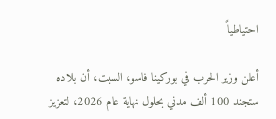احتياطياً

أعلن وزير الحرب في بوركينا فاسو، السبت، أن بلاده ستجند 100 ألف مدني بحلول نهاية عام 2026، لتعزيز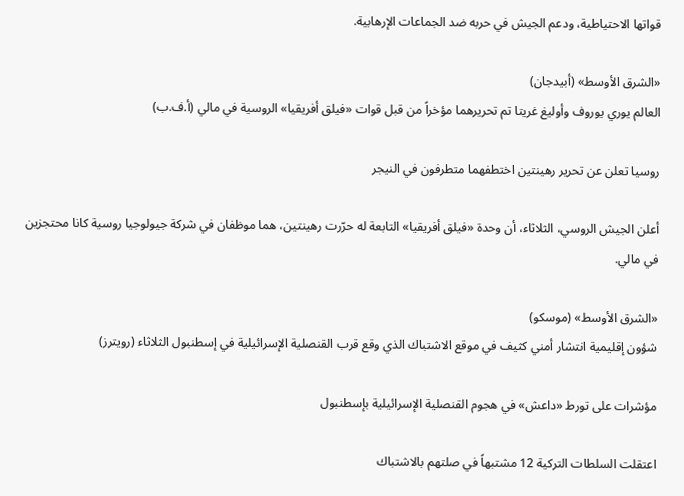قواتها الاحتياطية، ودعم الجيش في حربه ضد الجماعات الإرهابية.

«الشرق الأوسط» (أبيدجان)
العالم يوري يوروف وأوليغ غريتا تم تحريرهما مؤخراً من قبل قوات «فيلق أفريقيا» الروسية في مالي (أ.ف.ب)

روسيا تعلن عن تحرير رهينتين اختطفهما متطرفون في النيجر

أعلن الجيش الروسي، الثلاثاء، أن وحدة «فيلق أفريقيا» التابعة له حرّرت رهينتين، هما موظفان في شركة جيولوجيا روسية كانا محتجزين في مالي.

«الشرق الأوسط» (موسكو)
شؤون إقليمية انتشار أمني كثيف في موقع الاشتباك الذي وقع قرب القنصلية الإسرائيلية في إسطنبول الثلاثاء (رويترز)

مؤشرات على تورط «داعش» في هجوم القنصلية الإسرائيلية بإسطنبول

اعتقلت السلطات التركية 12 مشتبهاً في صلتهم بالاشتباك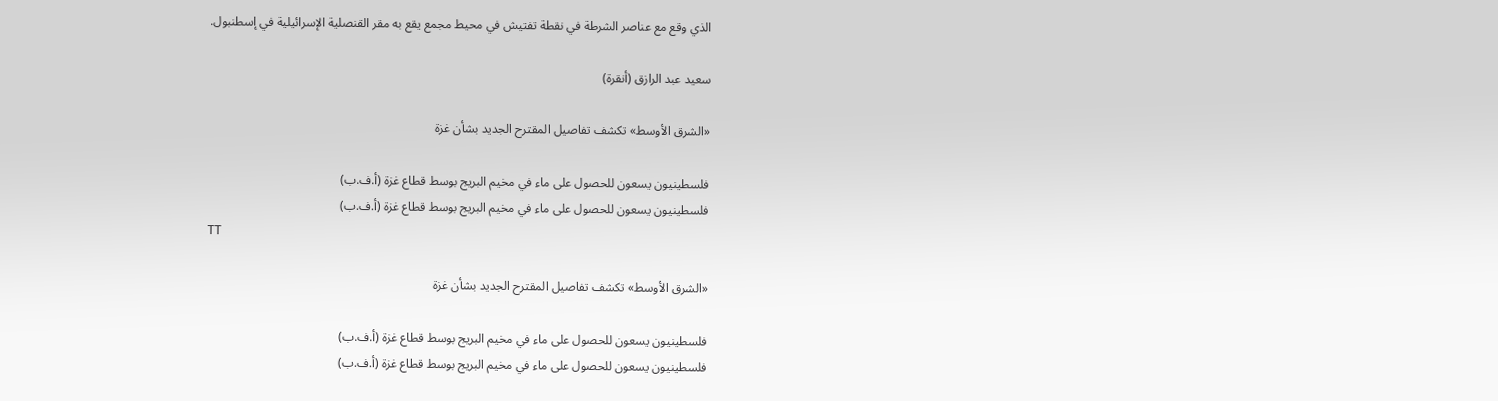الذي وقع مع عناصر الشرطة في نقطة تفتيش في محيط مجمع يقع به مقر القنصلية الإسرائيلية في إسطنبول.

سعيد عبد الرازق (أنقرة)

«الشرق الأوسط» تكشف تفاصيل المقترح الجديد بشأن غزة

فلسطينيون يسعون للحصول على ماء في مخيم البريج بوسط قطاع غزة (أ.ف.ب)
فلسطينيون يسعون للحصول على ماء في مخيم البريج بوسط قطاع غزة (أ.ف.ب)
TT

«الشرق الأوسط» تكشف تفاصيل المقترح الجديد بشأن غزة

فلسطينيون يسعون للحصول على ماء في مخيم البريج بوسط قطاع غزة (أ.ف.ب)
فلسطينيون يسعون للحصول على ماء في مخيم البريج بوسط قطاع غزة (أ.ف.ب)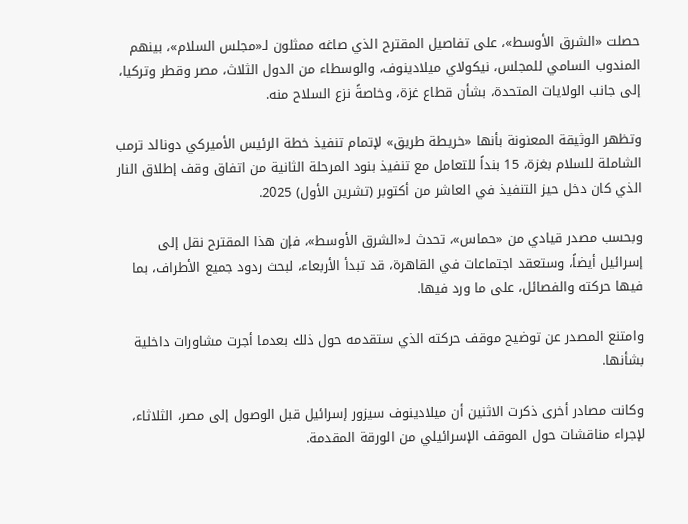حصلت «الشرق الأوسط»، على تفاصيل المقترح الذي صاغه ممثلون لـ«مجلس السلام»، بينهم المندوب السامي للمجلس، نيكولاي ميلادينوف، والوسطاء من الدول الثلاث، مصر وقطر وتركيا، إلى جانب الولايات المتحدة، بشأن قطاع غزة، وخاصةً نزع السلاح منه.

وتظهر الوثيقة المعنونة بأنها «خريطة طريق» لإتمام تنفيذ خطة الرئيس الأميركي دونالد ترمب الشاملة للسلام بغزة، 15 بنداً للتعامل مع تنفيذ بنود المرحلة الثانية من اتفاق وقف إطلاق النار الذي كان دخل حيز التنفيذ في العاشر من أكتوبر (تشرين الأول) 2025.

وبحسب مصدر قيادي من «حماس»، تحدث لـ«الشرق الأوسط»، فإن هذا المقترح نقل إلى إسرائيل أيضاً، وستعقد اجتماعات في القاهرة، قد تبدأ الأربعاء، لبحث ردود جميع الأطراف، بما فيها حركته والفصائل، على ما ورد فيها.

وامتنع المصدر عن توضيح موقف حركته الذي ستقدمه حول ذلك بعدما أجرت مشاورات داخلية بشأنها.

وكانت مصادر أخرى ذكرت الاثنين أن ميلادينوف سيزور إسرائيل قبل الوصول إلى مصر، الثلاثاء، لإجراء مناقشات حول الموقف الإسرائيلي من الورقة المقدمة.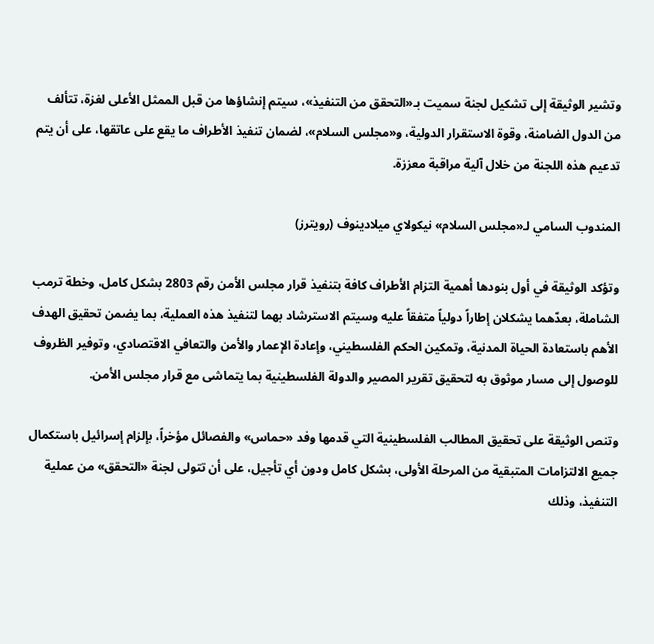وتشير الوثيقة إلى تشكيل لجنة سميت بـ«التحقق من التنفيذ»، سيتم إنشاؤها من قبل الممثل الأعلى لغزة، تتألف من الدول الضامنة، وقوة الاستقرار الدولية، و«مجلس السلام»، لضمان تنفيذ الأطراف ما يقع على عاتقها، على أن يتم تدعيم هذه اللجنة من خلال آلية مراقبة معززة.

المندوب السامي لـ«مجلس السلام» نيكولاي ميلادينوف (رويترز)

وتؤكد الوثيقة في أول بنودها أهمية التزام الأطراف كافة بتنفيذ قرار مجلس الأمن رقم 2803 بشكل كامل، وخطة ترمب الشاملة، بعدّهما يشكلان إطاراً دولياً متفقاً عليه وسيتم الاسترشاد بهما لتنفيذ هذه العملية، بما يضمن تحقيق الهدف الأهم باستعادة الحياة المدنية، وتمكين الحكم الفلسطيني، وإعادة الإعمار والأمن والتعافي الاقتصادي، وتوفير الظروف للوصول إلى مسار موثوق به لتحقيق تقرير المصير والدولة الفلسطينية بما يتماشى مع قرار مجلس الأمن.

وتنص الوثيقة على تحقيق المطالب الفلسطينية التي قدمها وفد «حماس» والفصائل مؤخراً، بإلزام إسرائيل باستكمال جميع الالتزامات المتبقية من المرحلة الأولى، بشكل كامل ودون أي تأجيل، على أن تتولى لجنة «التحقق» من عملية التنفيذ، وذلك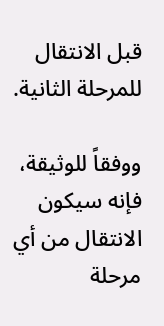قبل الانتقال للمرحلة الثانية.

ووفقاً للوثيقة، فإنه سيكون الانتقال من أي مرحلة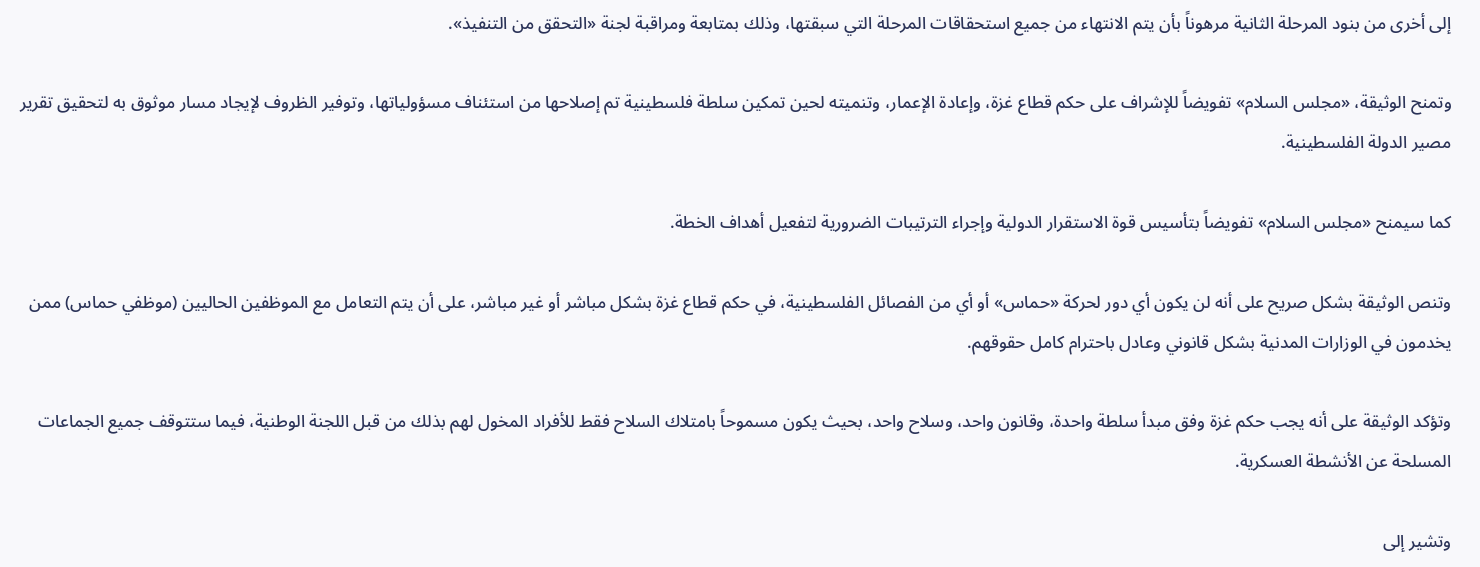إلى أخرى من بنود المرحلة الثانية مرهوناً بأن يتم الانتهاء من جميع استحقاقات المرحلة التي سبقتها، وذلك بمتابعة ومراقبة لجنة «التحقق من التنفيذ».

وتمنح الوثيقة، «مجلس السلام» تفويضاً للإشراف على حكم قطاع غزة، وإعادة الإعمار، وتنميته لحين تمكين سلطة فلسطينية تم إصلاحها من استئناف مسؤولياتها، وتوفير الظروف لإيجاد مسار موثوق به لتحقيق تقرير مصير الدولة الفلسطينية.

كما سيمنح «مجلس السلام» تفويضاً بتأسيس قوة الاستقرار الدولية وإجراء الترتيبات الضرورية لتفعيل أهداف الخطة.

وتنص الوثيقة بشكل صريح على أنه لن يكون أي دور لحركة «حماس» أو أي من الفصائل الفلسطينية، في حكم قطاع غزة بشكل مباشر أو غير مباشر، على أن يتم التعامل مع الموظفين الحاليين (موظفي حماس) ممن يخدمون في الوزارات المدنية بشكل قانوني وعادل باحترام كامل حقوقهم.

وتؤكد الوثيقة على أنه يجب حكم غزة وفق مبدأ سلطة واحدة، وقانون واحد، وسلاح واحد، بحيث يكون مسموحاً بامتلاك السلاح فقط للأفراد المخول لهم بذلك من قبل اللجنة الوطنية، فيما ستتوقف جميع الجماعات المسلحة عن الأنشطة العسكرية.

وتشير إلى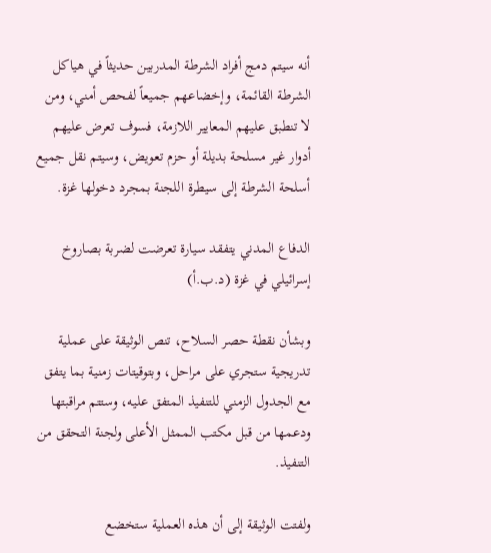أنه سيتم دمج أفراد الشرطة المدربين حديثاً في هياكل الشرطة القائمة، وإخضاعهم جميعاً لفحص أمني، ومن لا تنطبق عليهم المعايير اللازمة، فسوف تعرض عليهم أدوار غير مسلحة بديلة أو حزم تعويض، وسيتم نقل جميع أسلحة الشرطة إلى سيطرة اللجنة بمجرد دخولها غزة.

الدفاع المدني يتفقد سيارة تعرضت لضربة بصاروخ إسرائيلي في غزة (د.ب.أ)

وبشأن نقطة حصر السلاح، تنص الوثيقة على عملية تدريجية ستجري على مراحل، وبتوقيتات زمنية بما يتفق مع الجدول الزمني للتنفيذ المتفق عليه، وستتم مراقبتها ودعمها من قبل مكتب الممثل الأعلى ولجنة التحقق من التنفيذ.

ولفتت الوثيقة إلى أن هذه العملية ستخضع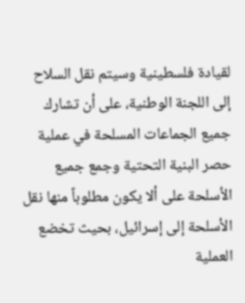لقيادة فلسطينية وسيتم نقل السلاح إلى اللجنة الوطنية، على أن تشارك جميع الجماعات المسلحة في عملية حصر البنية التحتية وجمع جميع الأسلحة على ألا يكون مطلوباً منها نقل الأسلحة إلى إسرائيل، بحيث تخضع العملية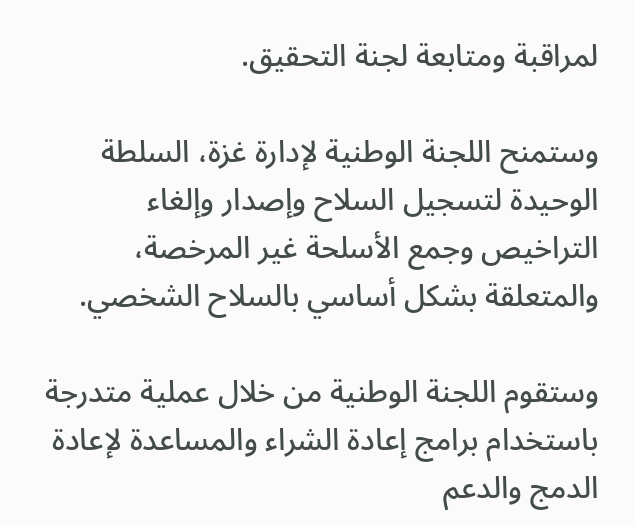لمراقبة ومتابعة لجنة التحقيق.

وستمنح اللجنة الوطنية لإدارة غزة، السلطة الوحيدة لتسجيل السلاح وإصدار وإلغاء التراخيص وجمع الأسلحة غير المرخصة، والمتعلقة بشكل أساسي بالسلاح الشخصي.

وستقوم اللجنة الوطنية من خلال عملية متدرجة باستخدام برامج إعادة الشراء والمساعدة لإعادة الدمج والدعم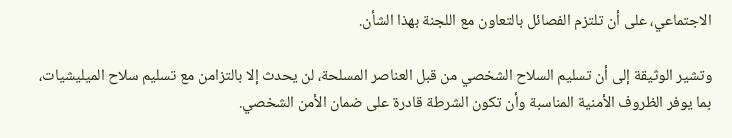الاجتماعي، على أن تلتزم الفصائل بالتعاون مع اللجنة بهذا الشأن.

وتشير الوثيقة إلى أن تسليم السلاح الشخصي من قبل العناصر المسلحة، لن يحدث إلا بالتزامن مع تسليم سلاح الميليشيات، بما يوفر الظروف الأمنية المناسبة وأن تكون الشرطة قادرة على ضمان الأمن الشخصي.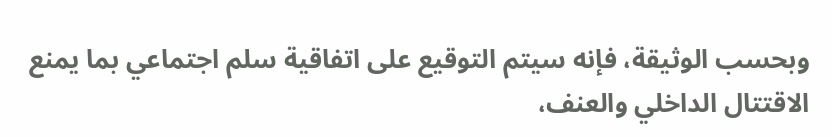وبحسب الوثيقة، فإنه سيتم التوقيع على اتفاقية سلم اجتماعي بما يمنع الاقتتال الداخلي والعنف،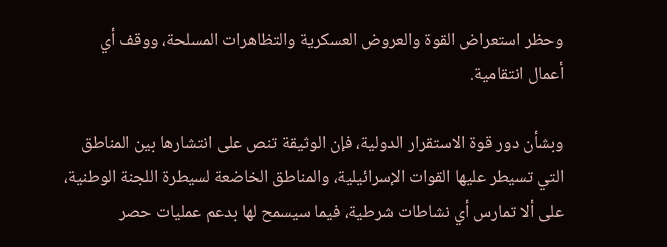وحظر استعراض القوة والعروض العسكرية والتظاهرات المسلحة، ووقف أي أعمال انتقامية.

وبشأن دور قوة الاستقرار الدولية، فإن الوثيقة تنص على انتشارها بين المناطق التي تسيطر عليها القوات الإسرائيلية، والمناطق الخاضعة لسيطرة اللجنة الوطنية، على ألا تمارس أي نشاطات شرطية، فيما سيسمح لها بدعم عمليات حصر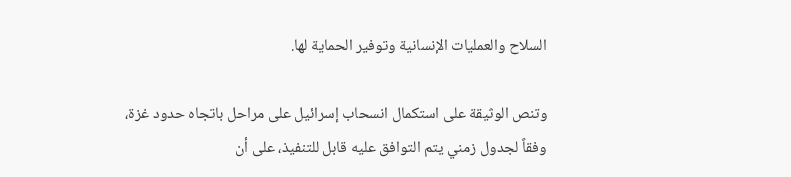السلاح والعمليات الإنسانية وتوفير الحماية لها.

وتنص الوثيقة على استكمال انسحاب إسرائيل على مراحل باتجاه حدود غزة، وفقاً لجدول زمني يتم التوافق عليه قابل للتنفيذ، على أن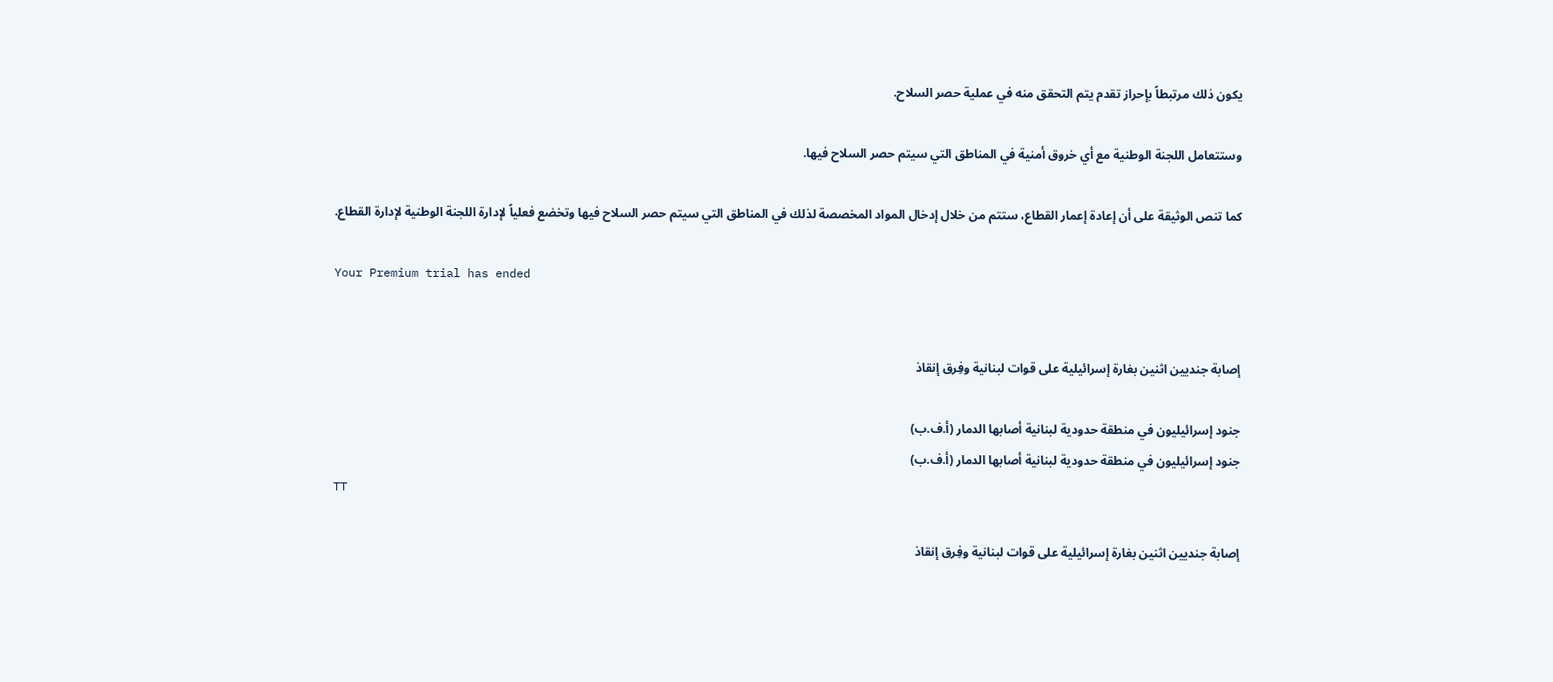يكون ذلك مرتبطاً بإحراز تقدم يتم التحقق منه في عملية حصر السلاح.

وستتعامل اللجنة الوطنية مع أي خروق أمنية في المناطق التي سيتم حصر السلاح فيها.

كما تنص الوثيقة على أن إعادة إعمار القطاع، ستتم من خلال إدخال المواد المخصصة لذلك في المناطق التي سيتم حصر السلاح فيها وتخضع فعلياً لإدارة اللجنة الوطنية لإدارة القطاع.

Your Premium trial has ended


إصابة جنديين اثنين بغارة إسرائيلية على قوات لبنانية وفِرق إنقاذ

جنود إسرائيليون في منطقة حدودية لبنانية أصابها الدمار (أ.ف.ب)
جنود إسرائيليون في منطقة حدودية لبنانية أصابها الدمار (أ.ف.ب)
TT

إصابة جنديين اثنين بغارة إسرائيلية على قوات لبنانية وفِرق إنقاذ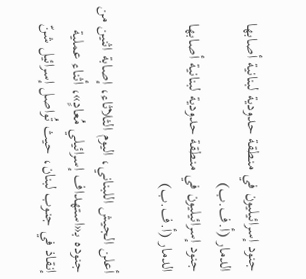جنود إسرائيليون في منطقة حدودية لبنانية أصابها الدمار (أ.ف.ب)
جنود إسرائيليون في منطقة حدودية لبنانية أصابها الدمار (أ.ف.ب)

أعلن الجيش اللبناني، اليوم الثلاثاء، إصابة اثنين من جنوده بـ«استهداف إسرائيلي مُعادٍ»، أثناء عملية إنقاذ في جنوب لبنان، حيث تُواصل إسرائيل شنّ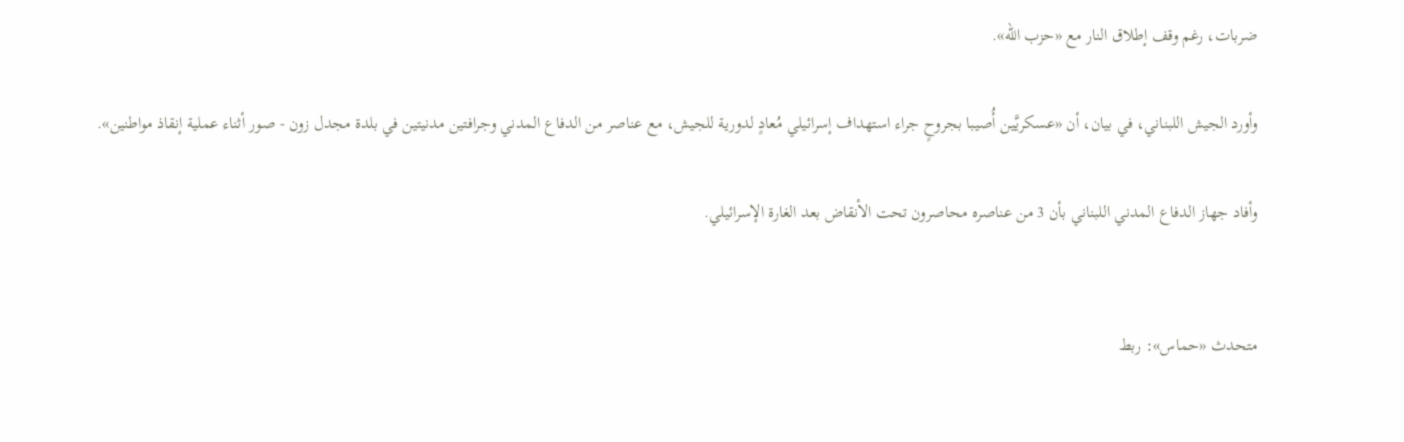ضربات، رغم وقف إطلاق النار مع «حزب الله».

وأورد الجيش اللبناني، في بيان، أن «عسكريَّين أُصيبا بجروحٍ جراء استهداف إسرائيلي مُعادٍ لدورية للجيش، مع عناصر من الدفاع المدني وجرافتين مدنيتين في بلدة مجدل زون - صور أثناء عملية إنقاذ مواطنين».

وأفاد جهاز الدفاع المدني اللبناني بأن 3 من عناصره محاصرون تحت الأنقاض بعد الغارة الإسرائيلي.


متحدث «حماس»: ربط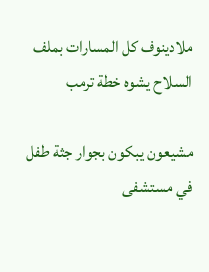ملادينوف كل المسارات بملف السلاح يشوه خطة ترمب

مشيعون يبكون بجوار جثة طفل في مستشفى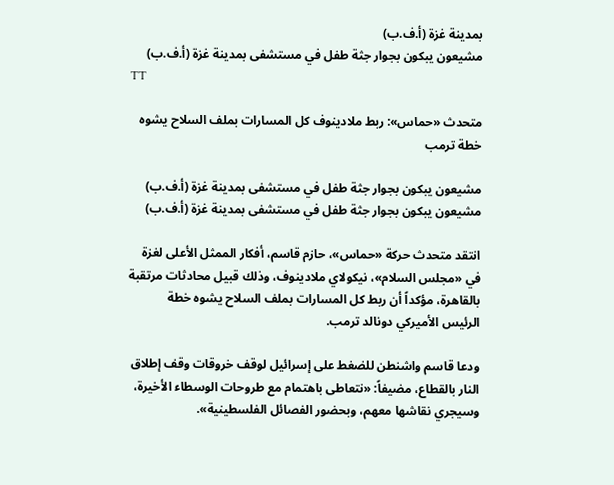بمدينة غزة (أ.ف.ب)
مشيعون يبكون بجوار جثة طفل في مستشفى بمدينة غزة (أ.ف.ب)
TT

متحدث «حماس»: ربط ملادينوف كل المسارات بملف السلاح يشوه خطة ترمب

مشيعون يبكون بجوار جثة طفل في مستشفى بمدينة غزة (أ.ف.ب)
مشيعون يبكون بجوار جثة طفل في مستشفى بمدينة غزة (أ.ف.ب)

انتقد متحدث حركة «حماس»، حازم قاسم، أفكار الممثل الأعلى لغزة في «مجلس السلام»، نيكولاي ملادينوف، وذلك قبيل محادثات مرتقبة بالقاهرة، مؤكداً أن ربط كل المسارات بملف السلاح يشوه خطة الرئيس الأميركي دونالد ترمب.

ودعا قاسم واشنطن للضغط على إسرائيل لوقف خروقات وقف إطلاق النار بالقطاع، مضيفاً: «نتعاطى باهتمام مع طروحات الوسطاء الأخيرة، وسيجري نقاشها معهم، وبحضور الفصائل الفلسطينية».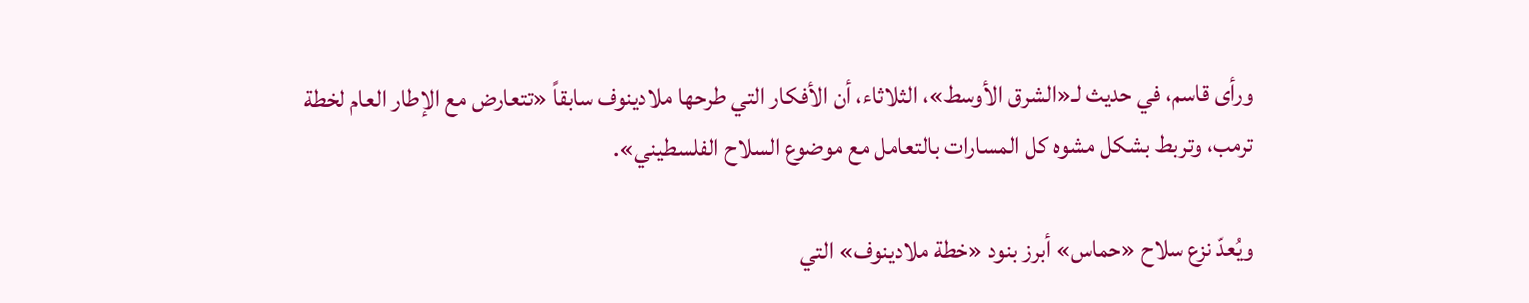ورأى قاسم، في حديث لـ«الشرق الأوسط»، الثلاثاء، أن الأفكار التي طرحها ملادينوف سابقاً «تتعارض مع الإطار العام لخطة ترمب، وتربط بشكل مشوه كل المسارات بالتعامل مع موضوع السلاح الفلسطيني».

ويُعدّ نزع سلاح «حماس» أبرز بنود «خطة ملادينوف» التي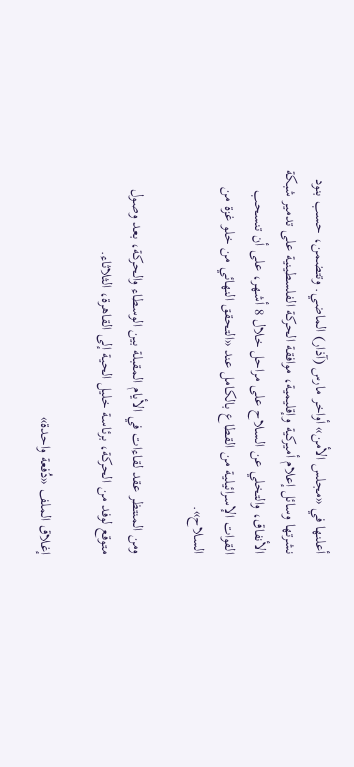أعلنها في «مجلس الأمن» أواخر مارس (آذار) الماضي. وتتضمن، حسب بنود نشرتها وسائل إعلام أميركية وإقليمية، موافقة الحركة الفلسطينية على تدمير شبكة الأنفاق، والتخلي عن السلاح على مراحل خلال 8 أشهر، على أن تنسحب القوات الإسرائيلية من القطاع بالكامل عند «التحقق النهائي من خلو غزة من السلاح».

ومن المنتظر عقد لقاءات في الأيام المقبلة بين الوسطاء والحركة، بعد وصول متوقع لوفد من الحركة، برئاسة خليل الحية إلى القاهرة، الثلاثاء.

إغلاق الملف «دُفعة واحدة»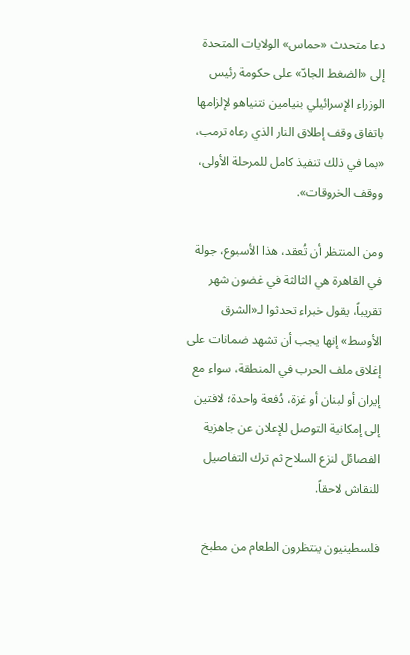دعا متحدث «حماس» الولايات المتحدة إلى «الضغط الجادّ» على حكومة رئيس الوزراء الإسرائيلي بنيامين نتنياهو لإلزامها باتفاق وقف إطلاق النار الذي رعاه ترمب، «بما في ذلك تنفيذ كامل للمرحلة الأولى، ووقف الخروقات».

ومن المنتظر أن تُعقد، هذا الأسبوع، جولة في القاهرة هي الثالثة في غضون شهر تقريباً، يقول خبراء تحدثوا لـ«الشرق الأوسط» إنها يجب أن تشهد ضمانات على إغلاق ملف الحرب في المنطقة، سواء مع إيران أو لبنان أو غزة، دُفعة واحدة؛ لافتين إلى إمكانية التوصل للإعلان عن جاهزية الفصائل لنزع السلاح ثم ترك التفاصيل للنقاش لاحقاً.

فلسطينيون ينتظرون الطعام من مطبخ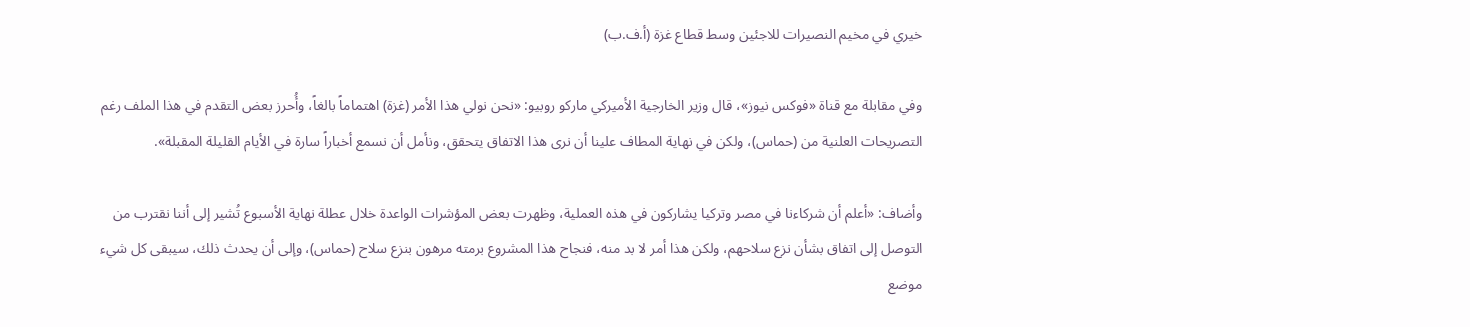خيري في مخيم النصيرات للاجئين وسط قطاع غزة (أ.ف.ب)

وفي مقابلة مع قناة «فوكس نيوز»، قال وزير الخارجية الأميركي ماركو روبيو: «نحن نولي هذا الأمر (غزة) اهتماماً بالغاً، وأُحرز بعض التقدم في هذا الملف رغم التصريحات العلنية من (حماس)، ولكن في نهاية المطاف علينا أن نرى هذا الاتفاق يتحقق، ونأمل أن نسمع أخباراً سارة في الأيام القليلة المقبلة».

وأضاف: «أعلم أن شركاءنا في مصر وتركيا يشاركون في هذه العملية، وظهرت بعض المؤشرات الواعدة خلال عطلة نهاية الأسبوع تُشير إلى أننا نقترب من التوصل إلى اتفاق بشأن نزع سلاحهم، ولكن هذا أمر لا بد منه، فنجاح هذا المشروع برمته مرهون بنزع سلاح (حماس)، وإلى أن يحدث ذلك، سيبقى كل شيء موضع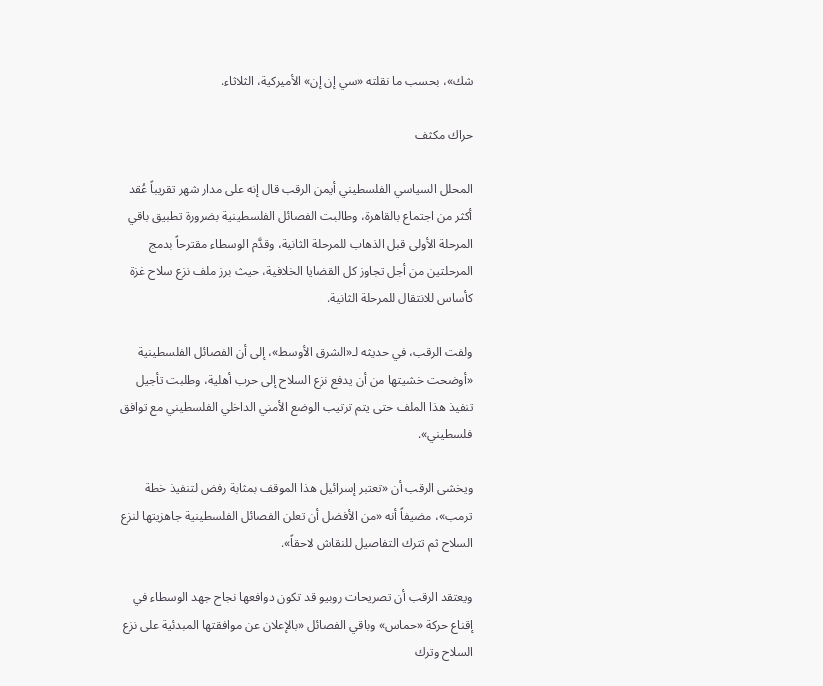شك»، بحسب ما نقلته «سي إن إن» الأميركية، الثلاثاء.

حراك مكثف

المحلل السياسي الفلسطيني أيمن الرقب قال إنه على مدار شهر تقريباً عُقد أكثر من اجتماع بالقاهرة، وطالبت الفصائل الفلسطينية بضرورة تطبيق باقي المرحلة الأولى قبل الذهاب للمرحلة الثانية، وقدَّم الوسطاء مقترحاً بدمج المرحلتين من أجل تجاوز كل القضايا الخلافية، حيث برز ملف نزع سلاح غزة كأساس للانتقال للمرحلة الثانية.

ولفت الرقب، في حديثه لـ«الشرق الأوسط»، إلى أن الفصائل الفلسطينية «أوضحت خشيتها من أن يدفع نزع السلاح إلى حرب أهلية، وطلبت تأجيل تنفيذ هذا الملف حتى يتم ترتيب الوضع الأمني الداخلي الفلسطيني مع توافق فلسطيني».

ويخشى الرقب أن «تعتبر إسرائيل هذا الموقف بمثابة رفض لتنفيذ خطة ترمب»، مضيفاً أنه «من الأفضل أن تعلن الفصائل الفلسطينية جاهزيتها لنزع السلاح ثم تترك التفاصيل للنقاش لاحقاً».

ويعتقد الرقب أن تصريحات روبيو قد تكون دوافعها نجاح جهد الوسطاء في إقناع حركة «حماس» وباقي الفصائل «بالإعلان عن موافقتها المبدئية على نزع السلاح وترك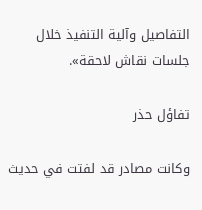التفاصيل وآلية التنفيذ خلال جلسات نقاش لاحقة».

تفاؤل حذر

وكانت مصادر قد لفتت في حديث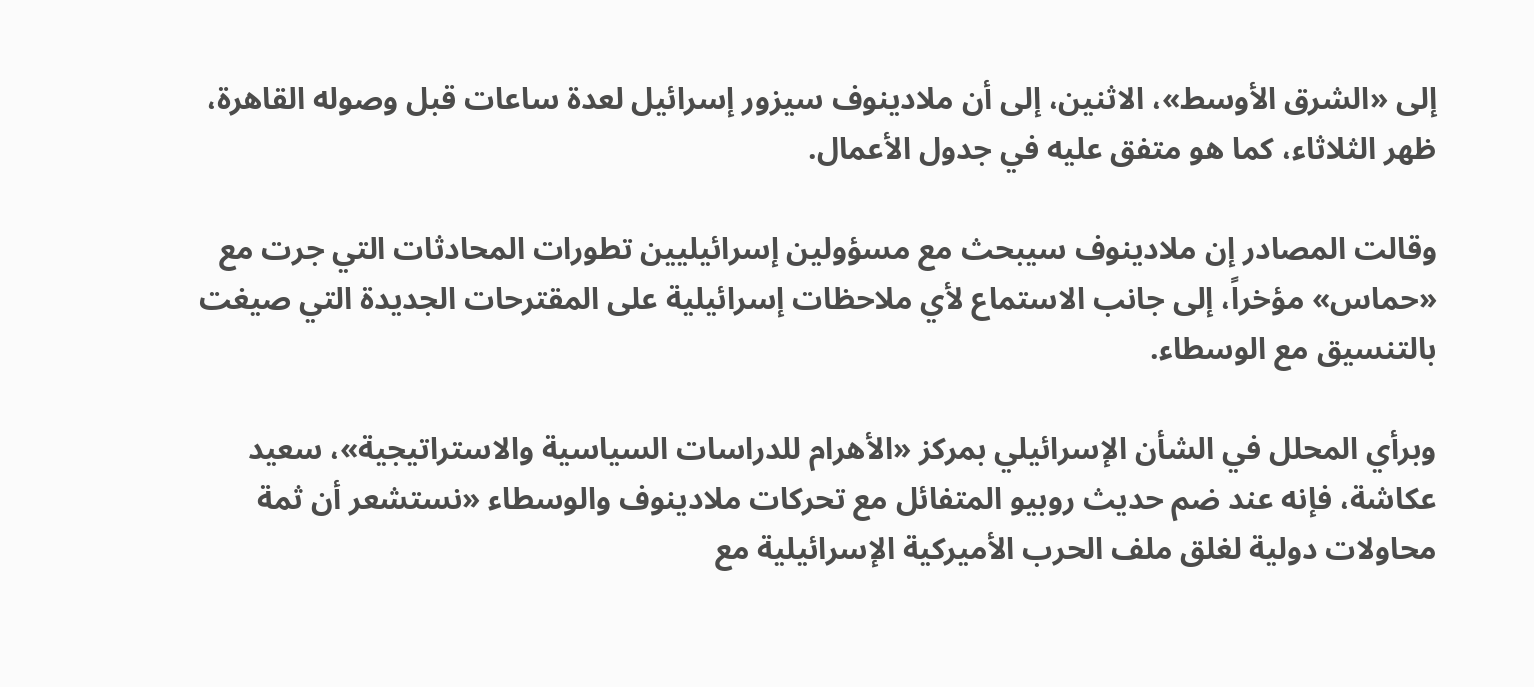إلى «الشرق الأوسط»، الاثنين، إلى أن ملادينوف سيزور إسرائيل لعدة ساعات قبل وصوله القاهرة، ظهر الثلاثاء، كما هو متفق عليه في جدول الأعمال.

وقالت المصادر إن ملادينوف سيبحث مع مسؤولين إسرائيليين تطورات المحادثات التي جرت مع «حماس» مؤخراً، إلى جانب الاستماع لأي ملاحظات إسرائيلية على المقترحات الجديدة التي صيغت بالتنسيق مع الوسطاء.

وبرأي المحلل في الشأن الإسرائيلي بمركز «الأهرام للدراسات السياسية والاستراتيجية»، سعيد عكاشة، فإنه عند ضم حديث روبيو المتفائل مع تحركات ملادينوف والوسطاء «نستشعر أن ثمة محاولات دولية لغلق ملف الحرب الأميركية الإسرائيلية مع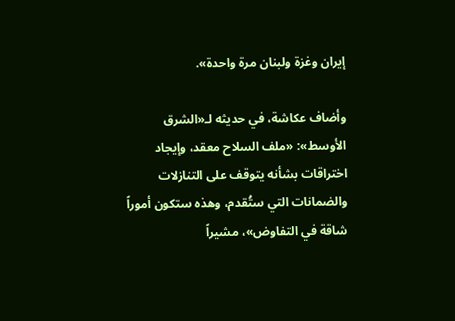إيران وغزة ولبنان مرة واحدة».

وأضاف عكاشة، في حديثه لـ«الشرق الأوسط»: «ملف السلاح معقد، وإيجاد اختراقات بشأنه يتوقف على التنازلات والضمانات التي ستُقدم، وهذه ستكون أموراً شاقة في التفاوض»، مشيراً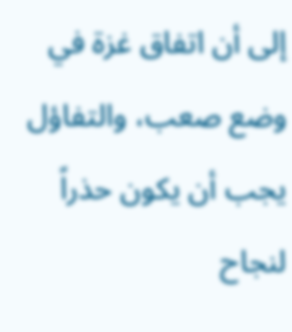إلى أن اتفاق غزة في وضع صعب، والتفاؤل يجب أن يكون حذراً لنجاح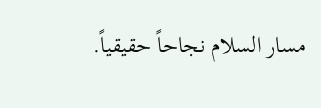مسار السلام نجاحاً حقيقياً.